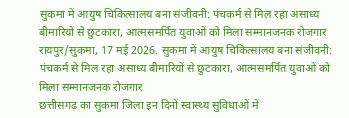सुकमा में आयुष चिकित्सालय बना संजीवनी: पंचकर्म से मिल रहा असाध्य बीमारियों से छुटकारा, आत्मसमर्पित युवाओं को मिला सम्मानजनक रोजगार
रायपुर/सुकमा, 17 मई 2026. सुकमा में आयुष चिकित्सालय बना संजीवनी: पंचकर्म से मिल रहा असाध्य बीमारियों से छुटकारा, आत्मसमर्पित युवाओं को मिला सम्मानजनक रोजगार
छत्तीसगढ़ का सुकमा जिला इन दिनों स्वास्थ्य सुविधाओं में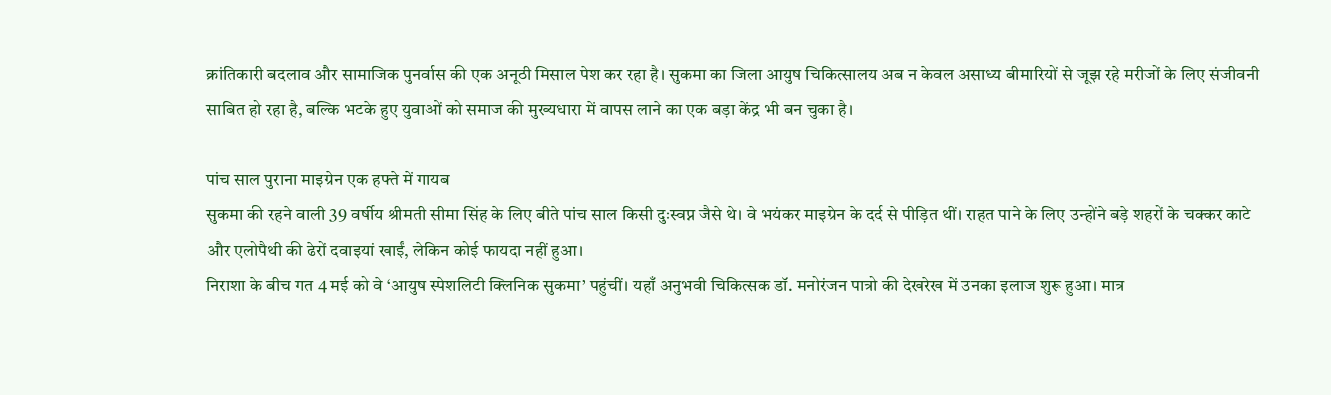क्रांतिकारी बदलाव और सामाजिक पुनर्वास की एक अनूठी मिसाल पेश कर रहा है। सुकमा का जिला आयुष चिकित्सालय अब न केवल असाध्य बीमारियों से जूझ रहे मरीजों के लिए संजीवनी साबित हो रहा है, बल्कि भटके हुए युवाओं को समाज की मुख्यधारा में वापस लाने का एक बड़ा केंद्र भी बन चुका है।

पांच साल पुराना माइग्रेन एक हफ्ते में गायब
सुकमा की रहने वाली 39 वर्षीय श्रीमती सीमा सिंह के लिए बीते पांच साल किसी दुःस्वप्न जैसे थे। वे भयंकर माइग्रेन के दर्द से पीड़ित थीं। राहत पाने के लिए उन्होंने बड़े शहरों के चक्कर काटे और एलोपैथी की ढेरों दवाइयां खाईं, लेकिन कोई फायदा नहीं हुआ।
निराशा के बीच गत 4 मई को वे ‘आयुष स्पेशलिटी क्लिनिक सुकमा’ पहुंचीं। यहाँ अनुभवी चिकित्सक डॉ. मनोरंजन पात्रो की देखरेख में उनका इलाज शुरू हुआ। मात्र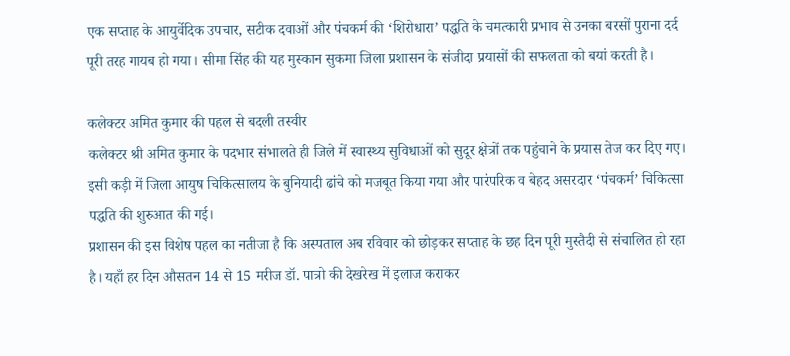एक सप्ताह के आयुर्वेदिक उपचार, सटीक दवाओं और पंचकर्म की ‘शिरोधारा’ पद्धति के चमत्कारी प्रभाव से उनका बरसों पुराना दर्द पूरी तरह गायब हो गया। सीमा सिंह की यह मुस्कान सुकमा जिला प्रशासन के संजीदा प्रयासों की सफलता को बयां करती है।

कलेक्टर अमित कुमार की पहल से बदली तस्वीर
कलेक्टर श्री अमित कुमार के पदभार संभालते ही जिले में स्वास्थ्य सुविधाओं को सुदूर क्षेत्रों तक पहुंचाने के प्रयास तेज कर दिए गए। इसी कड़ी में जिला आयुष चिकित्सालय के बुनियादी ढांचे को मजबूत किया गया और पारंपरिक व बेहद असरदार ‘पंचकर्म’ चिकित्सा पद्धति की शुरुआत की गई।
प्रशासन की इस विशेष पहल का नतीजा है कि अस्पताल अब रविवार को छोड़कर सप्ताह के छह दिन पूरी मुस्तैदी से संचालित हो रहा है। यहाँ हर दिन औसतन 14 से 15 मरीज डॉ. पात्रो की देखरेख में इलाज कराकर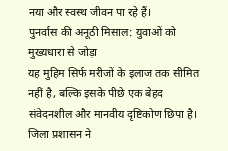नया और स्वस्थ जीवन पा रहे हैं।
पुनर्वास की अनूठी मिसाल: युवाओं को मुख्यधारा से जोड़ा
यह मुहिम सिर्फ मरीजों के इलाज तक सीमित नहीं है, बल्कि इसके पीछे एक बेहद संवेदनशील और मानवीय दृष्टिकोण छिपा है। जिला प्रशासन ने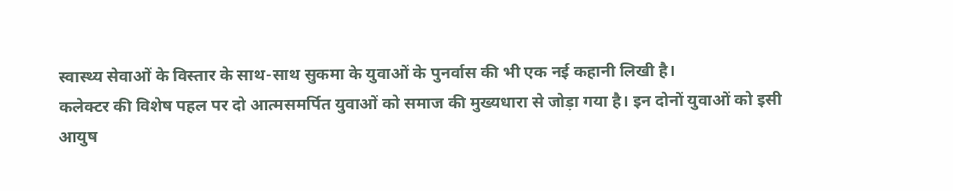स्वास्थ्य सेवाओं के विस्तार के साथ-साथ सुकमा के युवाओं के पुनर्वास की भी एक नई कहानी लिखी है।
कलेक्टर की विशेष पहल पर दो आत्मसमर्पित युवाओं को समाज की मुख्यधारा से जोड़ा गया है। इन दोनों युवाओं को इसी आयुष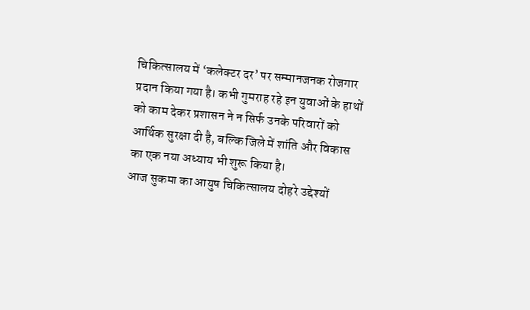चिकित्सालय में ‘कलेक्टर दर’ पर सम्मानजनक रोजगार प्रदान किया गया है। कभी गुमराह रहे इन युवाओं के हाथों को काम देकर प्रशासन ने न सिर्फ उनके परिवारों को आर्थिक सुरक्षा दी है, बल्कि जिले में शांति और विकास का एक नया अध्याय भी शुरू किया है।
आज सुकमा का आयुष चिकित्सालय दोहरे उद्देश्यों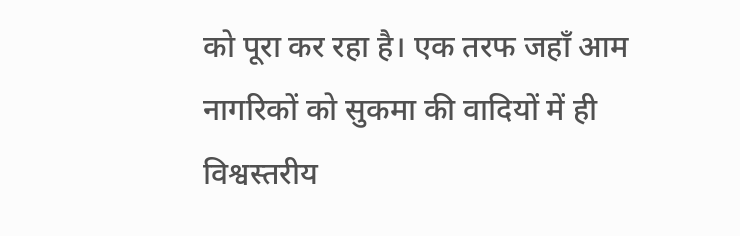को पूरा कर रहा है। एक तरफ जहाँ आम नागरिकों को सुकमा की वादियों में ही विश्वस्तरीय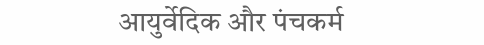आयुर्वेदिक और पंचकर्म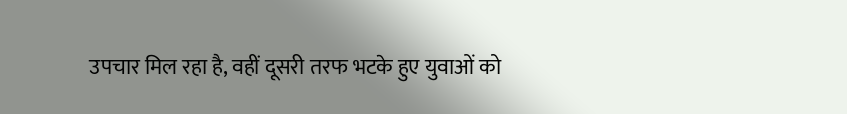उपचार मिल रहा है, वहीं दूसरी तरफ भटके हुए युवाओं को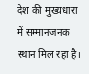देश की मुख्यधारा में सम्मानजनक स्थान मिल रहा है।